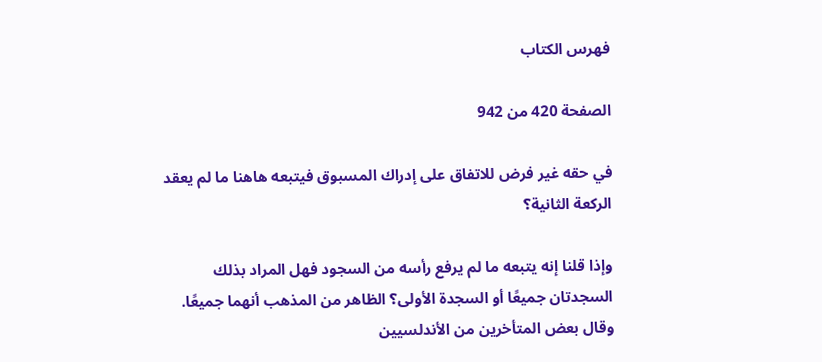فهرس الكتاب

الصفحة 420 من 942

في حقه غير فرض للاتفاق على إدراك المسبوق فيتبعه هاهنا ما لم يعقد الركعة الثانية؟

وإذا قلنا إنه يتبعه ما لم يرفع رأسه من السجود فهل المراد بذلك السجدتان جميعًا أو السجدة الأولى؟ الظاهر من المذهب أنهما جميعًا. وقال بعض المتأخرين من الأندلسيين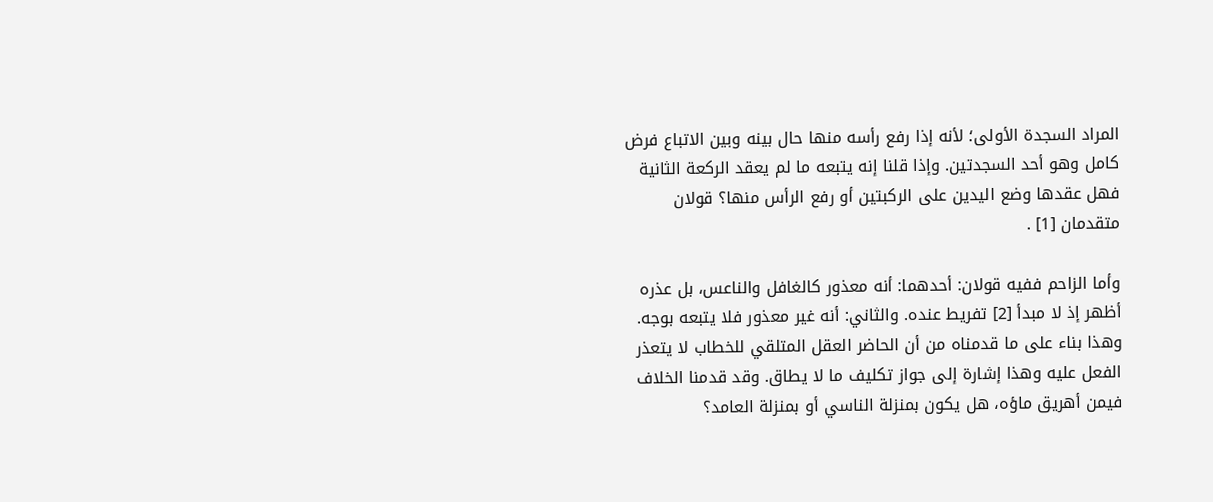المراد السجدة الأولى؛ لأنه إذا رفع رأسه منها حال بينه وبين الاتباع فرض كامل وهو أحد السجدتين. وإذا قلنا إنه يتبعه ما لم يعقد الركعة الثانية فهل عقدها وضع اليدين على الركبتين أو رفع الرأس منها؟ قولان متقدمان [1] .

وأما الزاحم ففيه قولان: أحدهما: أنه معذور كالغافل والناعس، بل عذره أظهر إذ لا مبدأ [2] تفريط عنده. والثاني: أنه غير معذور فلا يتبعه بوجه. وهذا بناء على ما قدمناه من أن الحاضر العقل المتلقي للخطاب لا يتعذر الفعل عليه وهذا إشارة إلى جواز تكليف ما لا يطاق. وقد قدمنا الخلاف فيمن أهريق ماؤه، هل يكون بمنزلة الناسي أو بمنزلة العامد؟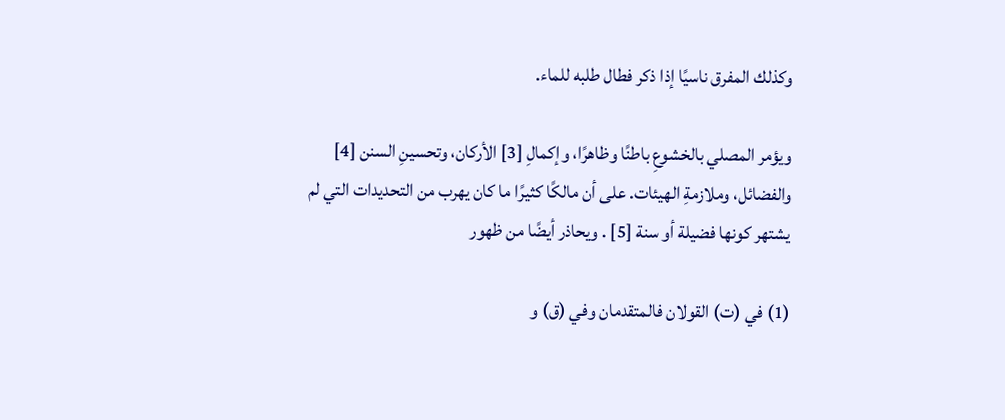وكذلك المفرق ناسيًا إذا ذكر فطال طلبه للماء.

ويؤمر المصلي بالخشوعِ باطنًا وظاهرًا، وإكمالِ [3] الأركان، وتحسينِ السنن [4] والفضائل، وملازمةِ الهيئات. على أن مالكًا كثيرًا ما كان يهرب من التحديدات التي لم يشتهر كونها فضيلة أو سنة [5] . ويحاذر أيضًا من ظهور

(1) في (ت) القولان فالمتقدمان وفي (ق) و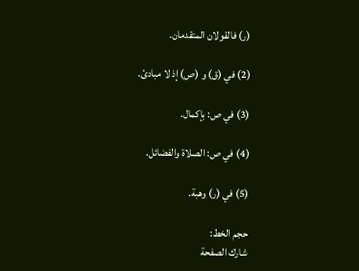(ر) فالقولان المتقدمان.

(2) في (ق) و (ص) إذ لا مبادئ.

(3) في ص: بإكمال.

(4) في ص: الصلاة والفضائل.

(5) في (ر) وهبة.

حجم الخط:
شارك الصفحة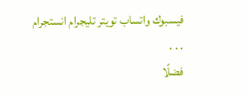فيسبوك واتساب تويتر تليجرام انستجرام
. . .
فضلًا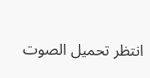انتظر تحميل الصوت